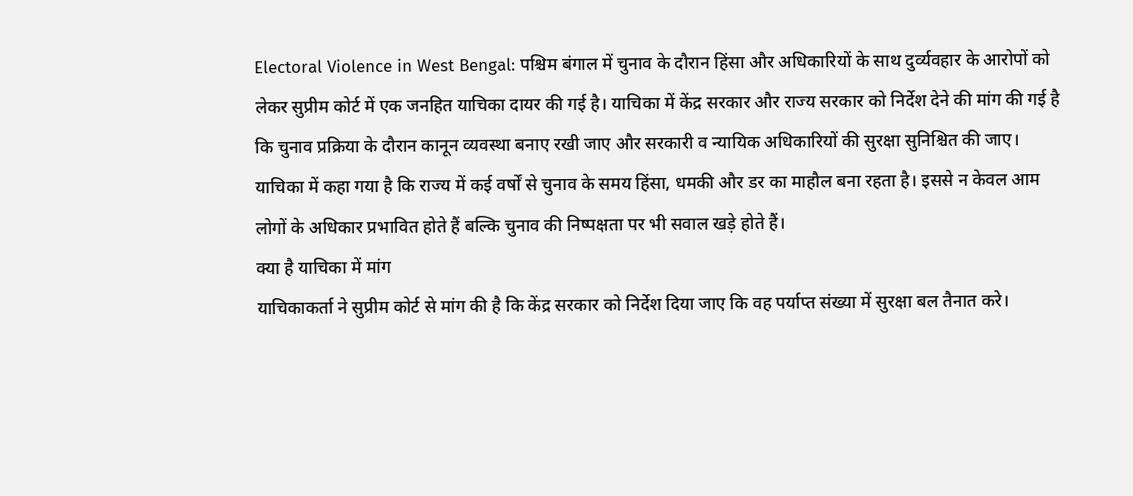Electoral Violence in West Bengal: पश्चिम बंगाल में चुनाव के दौरान हिंसा और अधिकारियों के साथ दुर्व्यवहार के आरोपों को लेकर सुप्रीम कोर्ट में एक जनहित याचिका दायर की गई है। याचिका में केंद्र सरकार और राज्य सरकार को निर्देश देने की मांग की गई है कि चुनाव प्रक्रिया के दौरान कानून व्यवस्था बनाए रखी जाए और सरकारी व न्यायिक अधिकारियों की सुरक्षा सुनिश्चित की जाए।
याचिका में कहा गया है कि राज्य में कई वर्षों से चुनाव के समय हिंसा, धमकी और डर का माहौल बना रहता है। इससे न केवल आम लोगों के अधिकार प्रभावित होते हैं बल्कि चुनाव की निष्पक्षता पर भी सवाल खड़े होते हैं।
क्या है याचिका में मांग
याचिकाकर्ता ने सुप्रीम कोर्ट से मांग की है कि केंद्र सरकार को निर्देश दिया जाए कि वह पर्याप्त संख्या में सुरक्षा बल तैनात करे।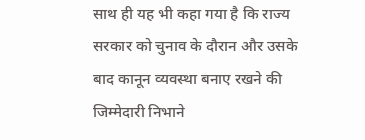साथ ही यह भी कहा गया है कि राज्य सरकार को चुनाव के दौरान और उसके बाद कानून व्यवस्था बनाए रखने की जिम्मेदारी निभाने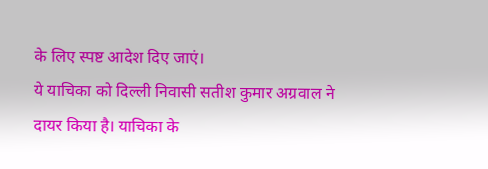के लिए स्पष्ट आदेश दिए जाएं।
ये याचिका को दिल्ली निवासी सतीश कुमार अग्रवाल ने दायर किया है। याचिका के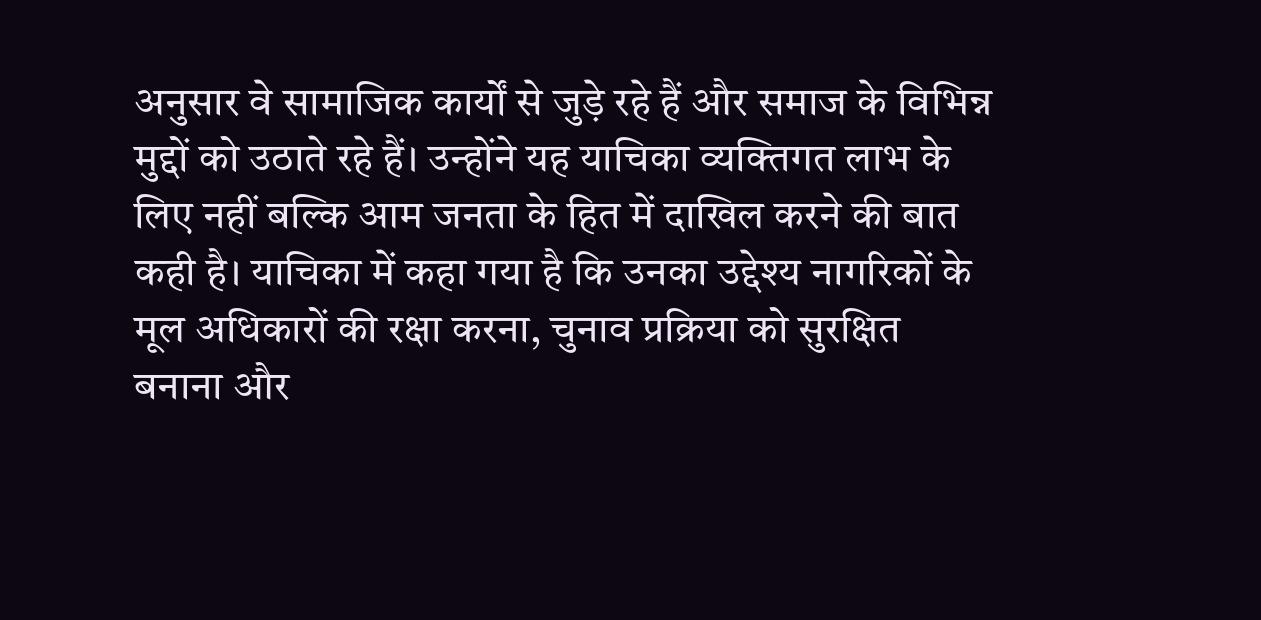अनुसार वे सामाजिक कार्यों से जुड़े रहे हैं और समाज के विभिन्न मुद्दों को उठाते रहे हैं। उन्होंने यह याचिका व्यक्तिगत लाभ के लिए नहीं बल्कि आम जनता के हित में दाखिल करने की बात कही है। याचिका में कहा गया है कि उनका उद्देश्य नागरिकों के मूल अधिकारों की रक्षा करना, चुनाव प्रक्रिया को सुरक्षित बनाना और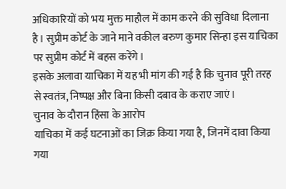अधिकारियों को भय मुक्त माहौल में काम करने की सुविधा दिलाना है। सुप्रीम कोर्ट के जाने माने वकील बरुण कुमार सिन्हा इस याचिका पर सुप्रीम कोर्ट में बहस करेंगे।
इसके अलावा याचिका में यह भी मांग की गई है कि चुनाव पूरी तरह से स्वतंत्र, निष्पक्ष और बिना किसी दबाव के कराए जाएं।
चुनाव के दौरान हिंसा के आरोप
याचिका में कई घटनाओं का जिक्र किया गया है, जिनमें दावा किया गया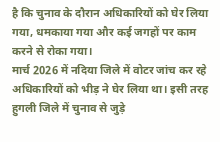है कि चुनाव के दौरान अधिकारियों को घेर लिया गया, धमकाया गया और कई जगहों पर काम करने से रोका गया।
मार्च 2026 में नदिया जिले में वोटर जांच कर रहे अधिकारियों को भीड़ ने घेर लिया था। इसी तरह हुगली जिले में चुनाव से जुड़े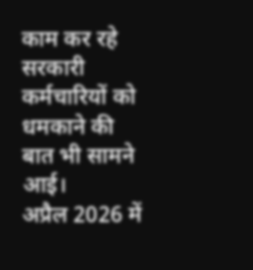काम कर रहे सरकारी कर्मचारियों को धमकाने की बात भी सामने आई।
अप्रैल 2026 में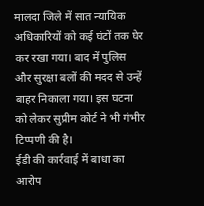मालदा जिले में सात न्यायिक अधिकारियों को कई घंटों तक घेर कर रखा गया। बाद में पुलिस और सुरक्षा बलों की मदद से उन्हें बाहर निकाला गया। इस घटना को लेकर सुप्रीम कोर्ट ने भी गंभीर टिप्पणी की है।
ईडी की कार्रवाई में बाधा का आरोप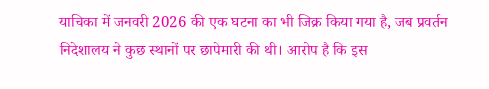याचिका में जनवरी 2026 की एक घटना का भी जिक्र किया गया है, जब प्रवर्तन निदेशालय ने कुछ स्थानों पर छापेमारी की थी। आरोप है कि इस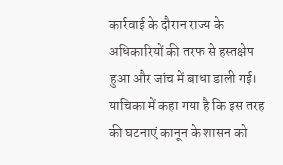कार्रवाई के दौरान राज्य के अधिकारियों की तरफ से हस्तक्षेप हुआ और जांच में बाधा डाली गई।
याचिका में कहा गया है कि इस तरह की घटनाएं कानून के शासन को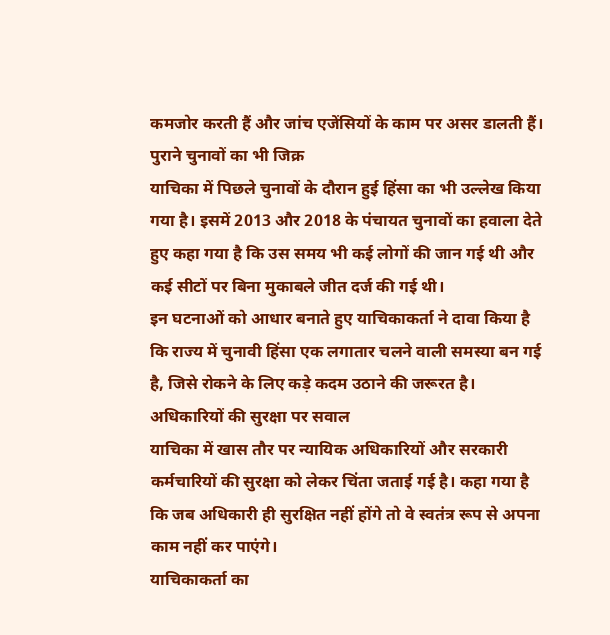कमजोर करती हैं और जांच एजेंसियों के काम पर असर डालती हैं।
पुराने चुनावों का भी जिक्र
याचिका में पिछले चुनावों के दौरान हुई हिंसा का भी उल्लेख किया गया है। इसमें 2013 और 2018 के पंचायत चुनावों का हवाला देते हुए कहा गया है कि उस समय भी कई लोगों की जान गई थी और कई सीटों पर बिना मुकाबले जीत दर्ज की गई थी।
इन घटनाओं को आधार बनाते हुए याचिकाकर्ता ने दावा किया है कि राज्य में चुनावी हिंसा एक लगातार चलने वाली समस्या बन गई है, जिसे रोकने के लिए कड़े कदम उठाने की जरूरत है।
अधिकारियों की सुरक्षा पर सवाल
याचिका में खास तौर पर न्यायिक अधिकारियों और सरकारी कर्मचारियों की सुरक्षा को लेकर चिंता जताई गई है। कहा गया है कि जब अधिकारी ही सुरक्षित नहीं होंगे तो वे स्वतंत्र रूप से अपना काम नहीं कर पाएंगे।
याचिकाकर्ता का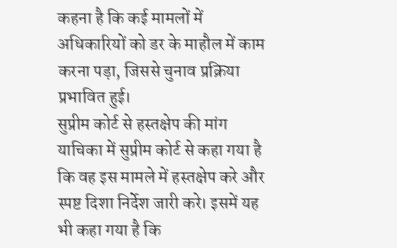कहना है कि कई मामलों में अधिकारियों को डर के माहौल में काम करना पड़ा, जिससे चुनाव प्रक्रिया प्रभावित हुई।
सुप्रीम कोर्ट से हस्तक्षेप की मांग
याचिका में सुप्रीम कोर्ट से कहा गया है कि वह इस मामले में हस्तक्षेप करे और स्पष्ट दिशा निर्देश जारी करे। इसमें यह भी कहा गया है कि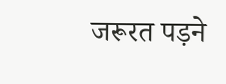जरूरत पड़ने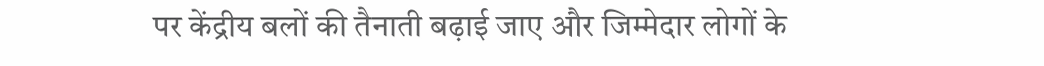पर केंद्रीय बलों की तैनाती बढ़ाई जाए और जिम्मेदार लोगों के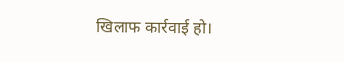खिलाफ कार्रवाई हो।